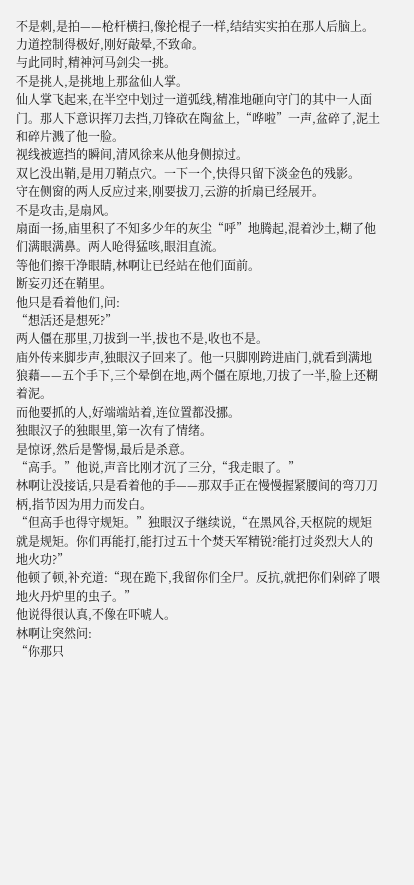不是刺,是拍——枪杆横扫,像抡棍子一样,结结实实拍在那人后脑上。力道控制得极好,刚好敲晕,不致命。
与此同时,精神河马剑尖一挑。
不是挑人,是挑地上那盆仙人掌。
仙人掌飞起来,在半空中划过一道弧线,精准地砸向守门的其中一人面门。那人下意识挥刀去挡,刀锋砍在陶盆上,“哗啦”一声,盆碎了,泥土和碎片溅了他一脸。
视线被遮挡的瞬间,清风徐来从他身侧掠过。
双匕没出鞘,是用刀鞘点穴。一下一个,快得只留下淡金色的残影。
守在侧窗的两人反应过来,刚要拔刀,云游的折扇已经展开。
不是攻击,是扇风。
扇面一扬,庙里积了不知多少年的灰尘“呼”地腾起,混着沙土,糊了他们满眼满鼻。两人呛得猛咳,眼泪直流。
等他们擦干净眼睛,林啊让已经站在他们面前。
断妄刃还在鞘里。
他只是看着他们,问:
“想活还是想死?”
两人僵在那里,刀拔到一半,拔也不是,收也不是。
庙外传来脚步声,独眼汉子回来了。他一只脚刚跨进庙门,就看到满地狼藉——五个手下,三个晕倒在地,两个僵在原地,刀拔了一半,脸上还糊着泥。
而他要抓的人,好端端站着,连位置都没挪。
独眼汉子的独眼里,第一次有了情绪。
是惊讶,然后是警惕,最后是杀意。
“高手。”他说,声音比刚才沉了三分,“我走眼了。”
林啊让没接话,只是看着他的手——那双手正在慢慢握紧腰间的弯刀刀柄,指节因为用力而发白。
“但高手也得守规矩。”独眼汉子继续说,“在黑风谷,天枢院的规矩就是规矩。你们再能打,能打过五十个焚天军精锐?能打过炎烈大人的地火功?”
他顿了顿,补充道:“现在跪下,我留你们全尸。反抗,就把你们剁碎了喂地火丹炉里的虫子。”
他说得很认真,不像在吓唬人。
林啊让突然问:
“你那只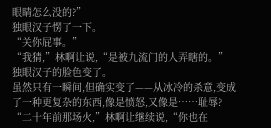眼睛怎么没的?”
独眼汉子愣了一下。
“关你屁事。”
“我猜,”林啊让说,“是被九流门的人弄瞎的。”
独眼汉子的脸色变了。
虽然只有一瞬间,但确实变了——从冰冷的杀意,变成了一种更复杂的东西,像是愤怒,又像是……耻辱?
“二十年前那场火,”林啊让继续说,“你也在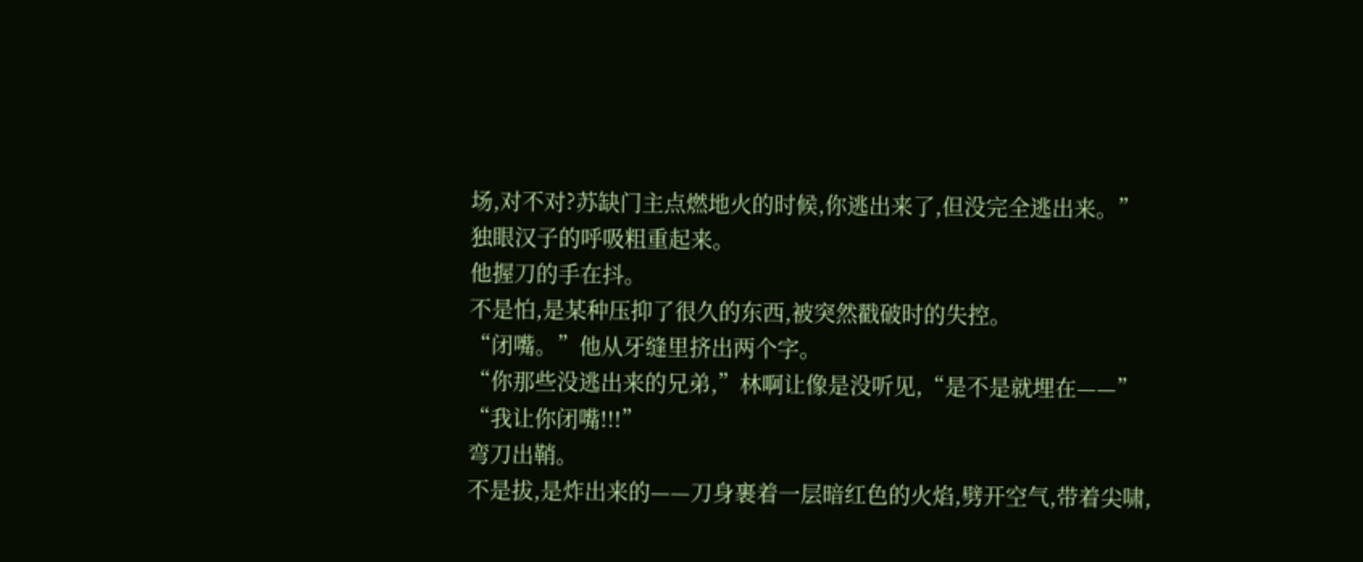场,对不对?苏缺门主点燃地火的时候,你逃出来了,但没完全逃出来。”
独眼汉子的呼吸粗重起来。
他握刀的手在抖。
不是怕,是某种压抑了很久的东西,被突然戳破时的失控。
“闭嘴。”他从牙缝里挤出两个字。
“你那些没逃出来的兄弟,”林啊让像是没听见,“是不是就埋在——”
“我让你闭嘴!!!”
弯刀出鞘。
不是拔,是炸出来的——刀身裹着一层暗红色的火焰,劈开空气,带着尖啸,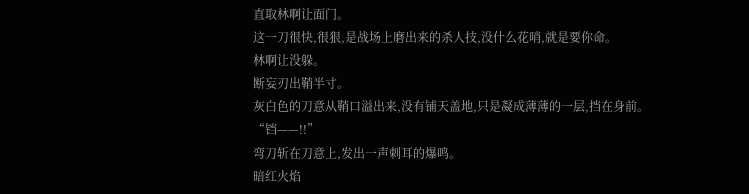直取林啊让面门。
这一刀很快,很狠,是战场上磨出来的杀人技,没什么花哨,就是要你命。
林啊让没躲。
断妄刃出鞘半寸。
灰白色的刀意从鞘口溢出来,没有铺天盖地,只是凝成薄薄的一层,挡在身前。
“铛——!!”
弯刀斩在刀意上,发出一声刺耳的爆鸣。
暗红火焰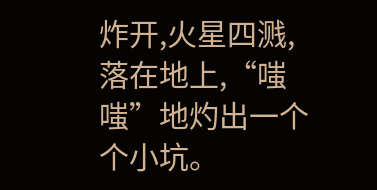炸开,火星四溅,落在地上,“嗤嗤”地灼出一个个小坑。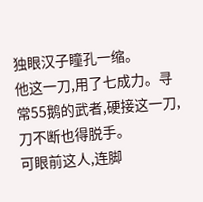独眼汉子瞳孔一缩。
他这一刀,用了七成力。寻常55鹅的武者,硬接这一刀,刀不断也得脱手。
可眼前这人,连脚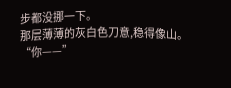步都没挪一下。
那层薄薄的灰白色刀意,稳得像山。
“你——”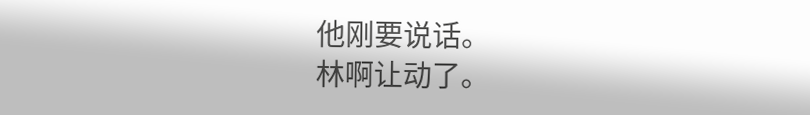他刚要说话。
林啊让动了。